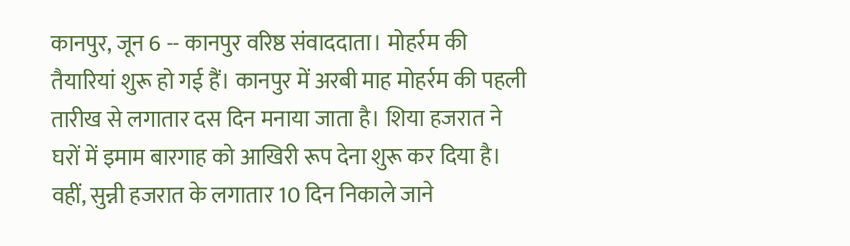कानपुर, जून 6 -- कानपुर वरिष्ठ संवाददाता। मोहर्रम की तैयारियां शुरू हो गई हैं। कानपुर में अरबी माह मोहर्रम की पहली तारीख से लगातार दस दिन मनाया जाता है। शिया हजरात ने घरों में इमाम बारगाह को आखिरी रूप देना शुरू कर दिया है। वहीं, सुन्नी हजरात के लगातार 10 दिन निकाले जाने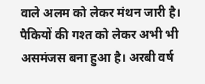वाले अलम को लेकर मंथन जारी है। पैकियों की गश्त को लेकर अभी भी असमंजस बना हुआ है। अरबी वर्ष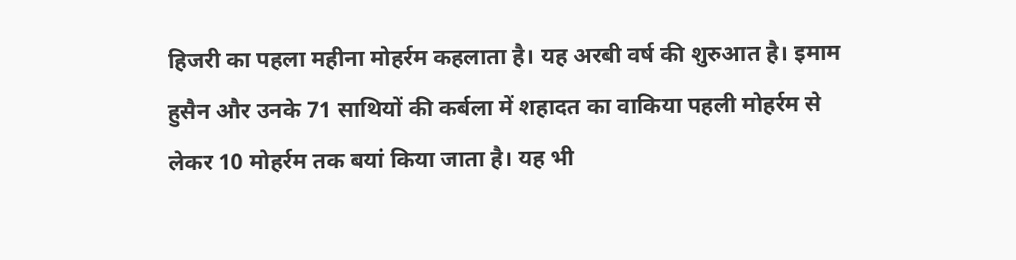हिजरी का पहला महीना मोहर्रम कहलाता है। यह अरबी वर्ष की शुरुआत है। इमाम हुसैन और उनके 71 साथियों की कर्बला में शहादत का वाकिया पहली मोहर्रम से लेकर 10 मोहर्रम तक बयां किया जाता है। यह भी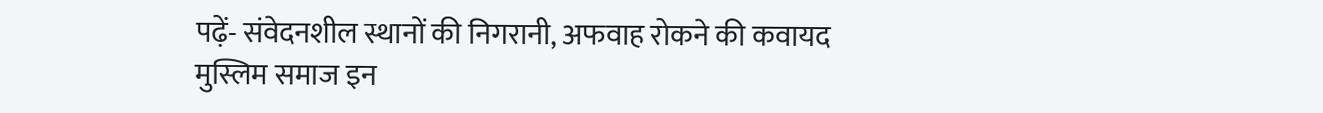पढ़ें- संवेदनशील स्थानों की निगरानी, अफवाह रोकने की कवायद मुस्लिम समाज इन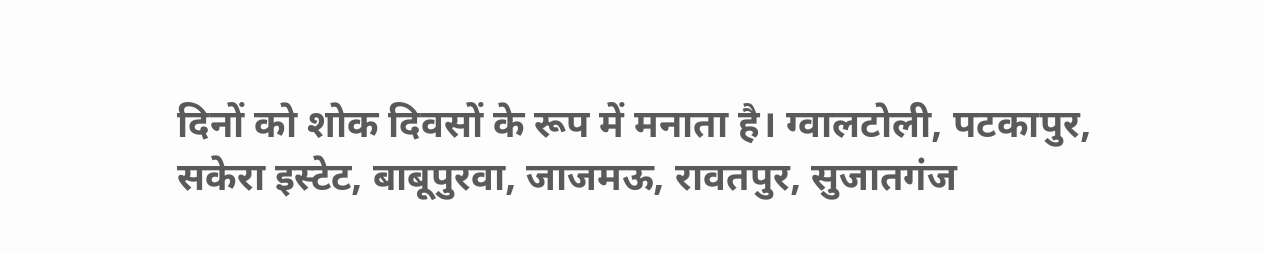दिनों को शोक दिवसों के रूप में मनाता है। ग्वालटोली, पटकापुर, सकेरा इस्टेट, बाबूपुरवा, जाजमऊ, रावतपुर, सुजातगंज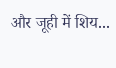और जूही में शिय...